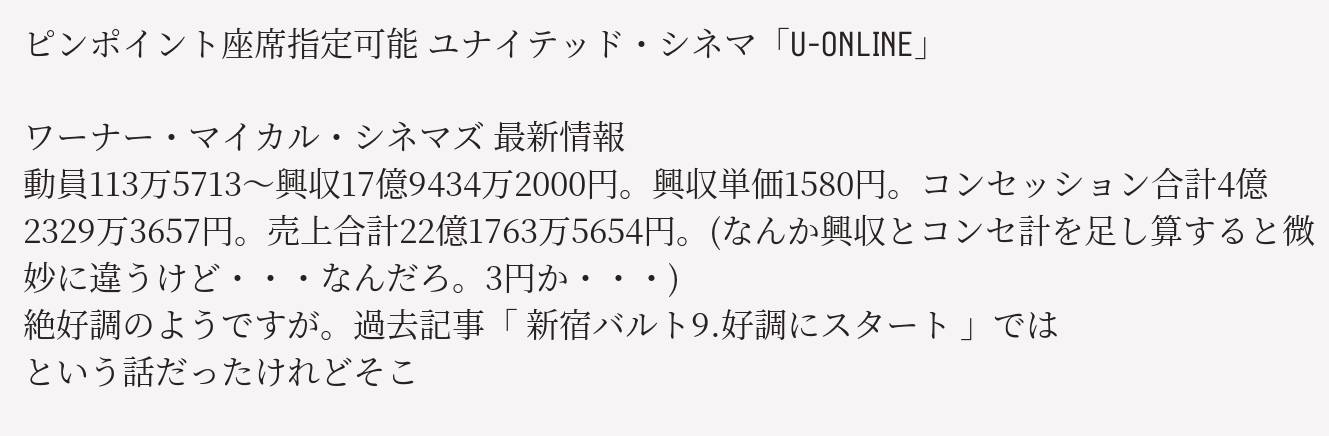ピンポイント座席指定可能 ユナイテッド・シネマ「U-ONLINE」

ワーナー・マイカル・シネマズ 最新情報
動員113万5713〜興収17億9434万2000円。興収単価1580円。コンセッション合計4億2329万3657円。売上合計22億1763万5654円。(なんか興収とコンセ計を足し算すると微妙に違うけど・・・なんだろ。3円か・・・)
絶好調のようですが。過去記事「 新宿バルト9.好調にスタート 」では
という話だったけれどそこ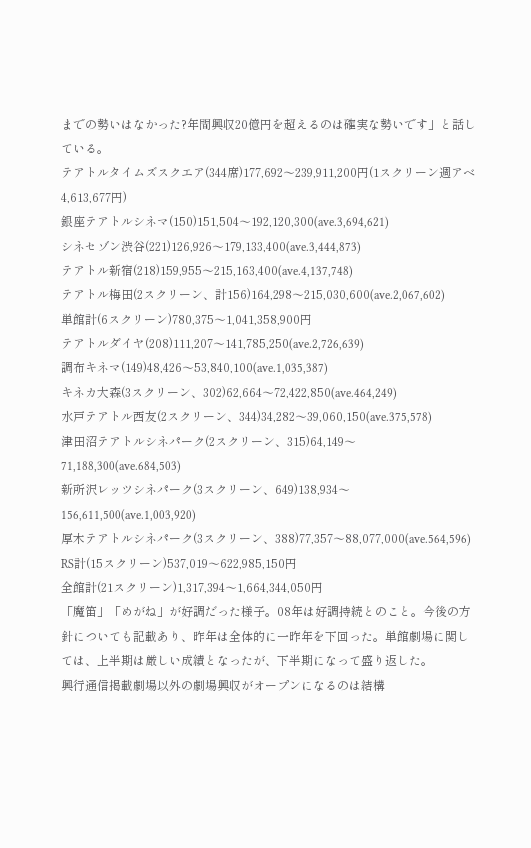までの勢いはなかった?年間興収20億円を超えるのは確実な勢いです」と話している。
テアトルタイムズスクエア(344席)177,692〜239,911,200円(1スクリーン週アベ4,613,677円)
銀座テアトルシネマ(150)151,504〜192,120,300(ave.3,694,621)
シネセゾン渋谷(221)126,926〜179,133,400(ave.3,444,873)
テアトル新宿(218)159,955〜215,163,400(ave.4,137,748)
テアトル梅田(2スクリーン、計156)164,298〜215,030,600(ave.2,067,602)
単館計(6スクリーン)780,375〜1,041,358,900円
テアトルダイヤ(208)111,207〜141,785,250(ave.2,726,639)
調布キネマ(149)48,426〜53,840,100(ave.1,035,387)
キネカ大森(3スクリーン、302)62,664〜72,422,850(ave.464,249)
水戸テアトル西友(2スクリーン、344)34,282〜39,060,150(ave.375,578)
津田沼テアトルシネパーク(2スクリーン、315)64,149〜71,188,300(ave.684,503)
新所沢レッツシネパーク(3スクリーン、649)138,934〜156,611,500(ave.1,003,920)
厚木テアトルシネパーク(3スクリーン、388)77,357〜88,077,000(ave.564,596)
RS計(15スクリーン)537,019〜622,985,150円
全館計(21スクリーン)1,317,394〜1,664,344,050円
「魔笛」「めがね」が好調だった様子。08年は好調持続とのこと。今後の方針についても記載あり、昨年は全体的に一昨年を下回った。単館劇場に関しては、上半期は厳しい成績となったが、下半期になって盛り返した。
興行通信掲載劇場以外の劇場興収がオープンになるのは結構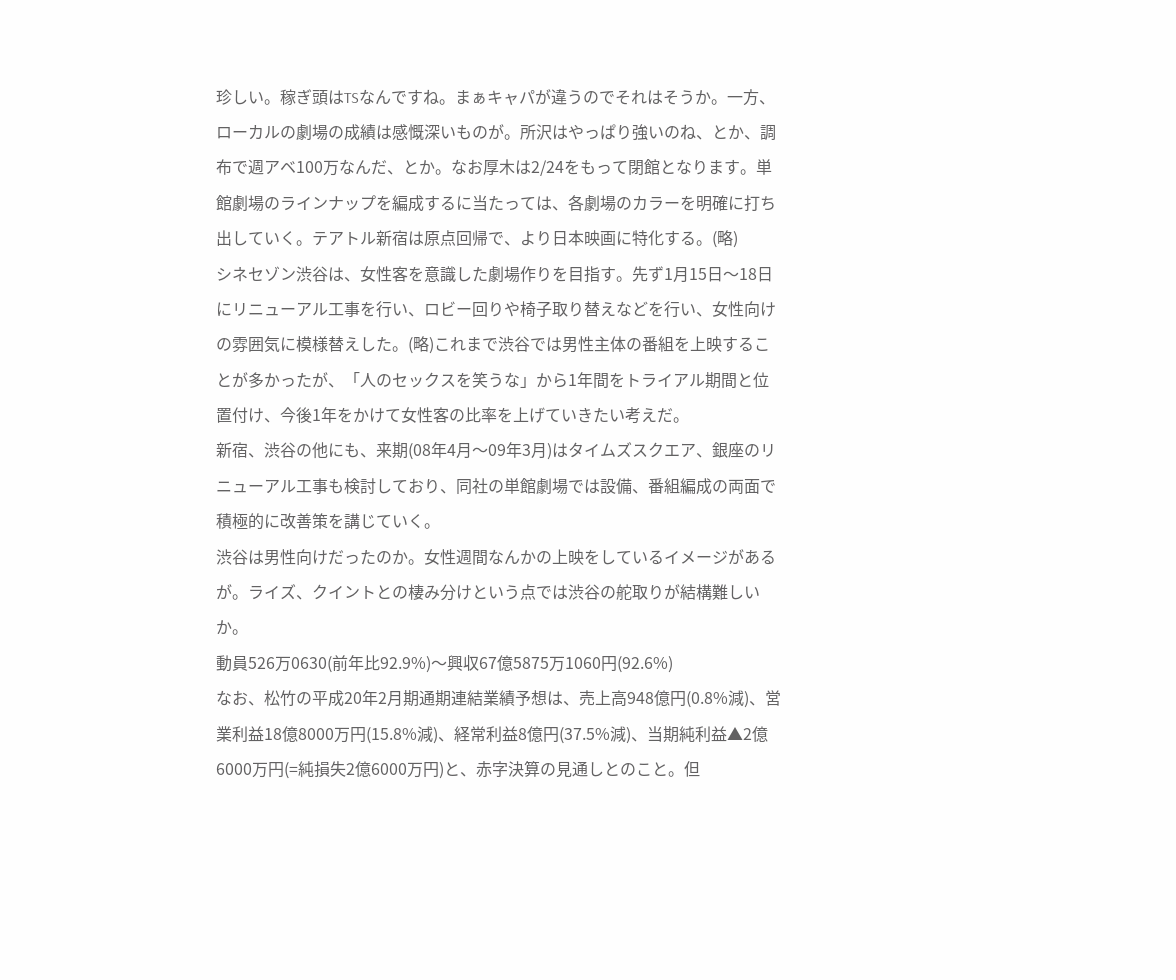珍しい。稼ぎ頭はTSなんですね。まぁキャパが違うのでそれはそうか。一方、ローカルの劇場の成績は感慨深いものが。所沢はやっぱり強いのね、とか、調布で週アベ100万なんだ、とか。なお厚木は2/24をもって閉館となります。単館劇場のラインナップを編成するに当たっては、各劇場のカラーを明確に打ち出していく。テアトル新宿は原点回帰で、より日本映画に特化する。(略)
シネセゾン渋谷は、女性客を意識した劇場作りを目指す。先ず1月15日〜18日にリニューアル工事を行い、ロビー回りや椅子取り替えなどを行い、女性向けの雰囲気に模様替えした。(略)これまで渋谷では男性主体の番組を上映することが多かったが、「人のセックスを笑うな」から1年間をトライアル期間と位置付け、今後1年をかけて女性客の比率を上げていきたい考えだ。
新宿、渋谷の他にも、来期(08年4月〜09年3月)はタイムズスクエア、銀座のリニューアル工事も検討しており、同社の単館劇場では設備、番組編成の両面で積極的に改善策を講じていく。
渋谷は男性向けだったのか。女性週間なんかの上映をしているイメージがあるが。ライズ、クイントとの棲み分けという点では渋谷の舵取りが結構難しいか。
動員526万0630(前年比92.9%)〜興収67億5875万1060円(92.6%)
なお、松竹の平成20年2月期通期連結業績予想は、売上高948億円(0.8%減)、営業利益18億8000万円(15.8%減)、経常利益8億円(37.5%減)、当期純利益▲2億6000万円(=純損失2億6000万円)と、赤字決算の見通しとのこと。但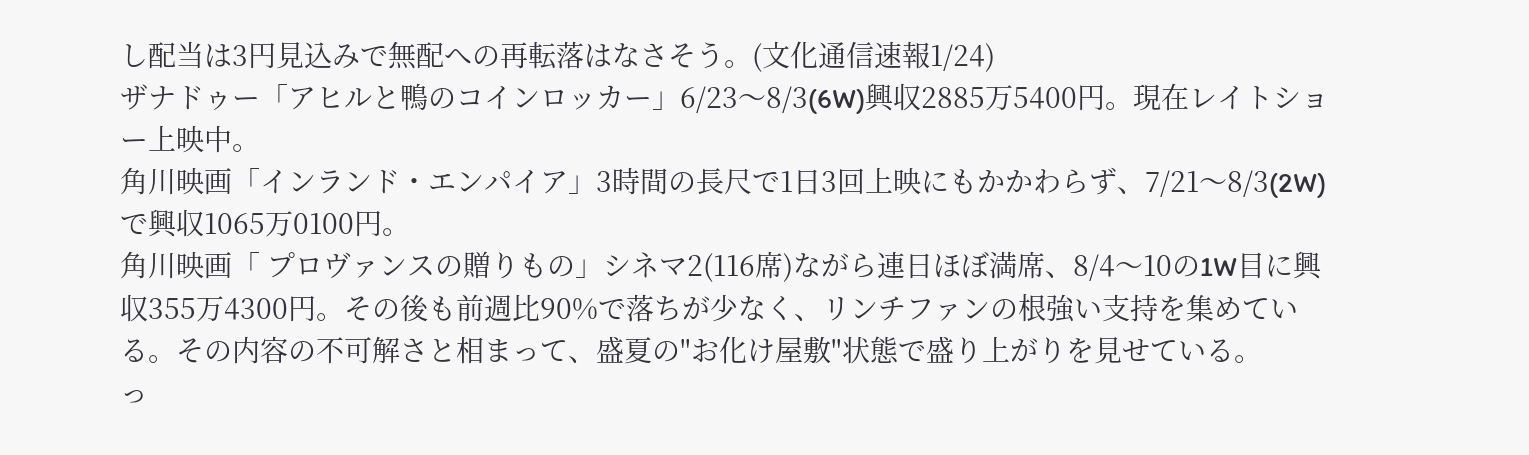し配当は3円見込みで無配への再転落はなさそう。(文化通信速報1/24)
ザナドゥー「アヒルと鴨のコインロッカー」6/23〜8/3(6W)興収2885万5400円。現在レイトショー上映中。
角川映画「インランド・エンパイア」3時間の長尺で1日3回上映にもかかわらず、7/21〜8/3(2W)で興収1065万0100円。
角川映画「 プロヴァンスの贈りもの」シネマ2(116席)ながら連日ほぼ満席、8/4〜10の1W目に興収355万4300円。その後も前週比90%で落ちが少なく、リンチファンの根強い支持を集めている。その内容の不可解さと相まって、盛夏の"お化け屋敷"状態で盛り上がりを見せている。
っ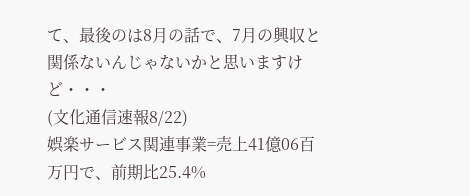て、最後のは8月の話で、7月の興収と関係ないんじゃないかと思いますけど・・・
(文化通信速報8/22)
娯楽サービス関連事業=売上41億06百万円で、前期比25.4%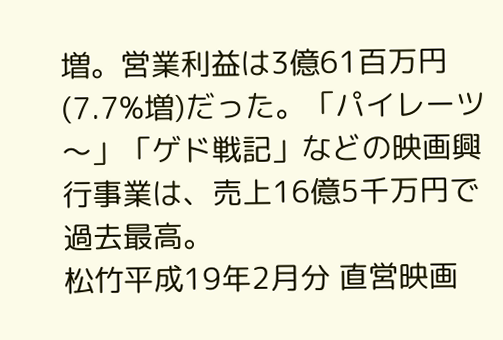増。営業利益は3億61百万円(7.7%増)だった。「パイレーツ〜」「ゲド戦記」などの映画興行事業は、売上16億5千万円で過去最高。
松竹平成19年2月分 直営映画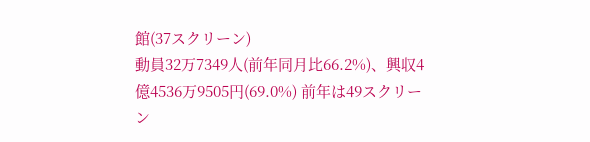館(37スクリーン)
動員32万7349人(前年同月比66.2%)、興収4億4536万9505円(69.0%) 前年は49スクリーン